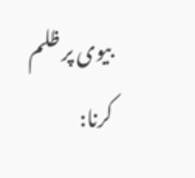بیوی پر ظلم کرنا: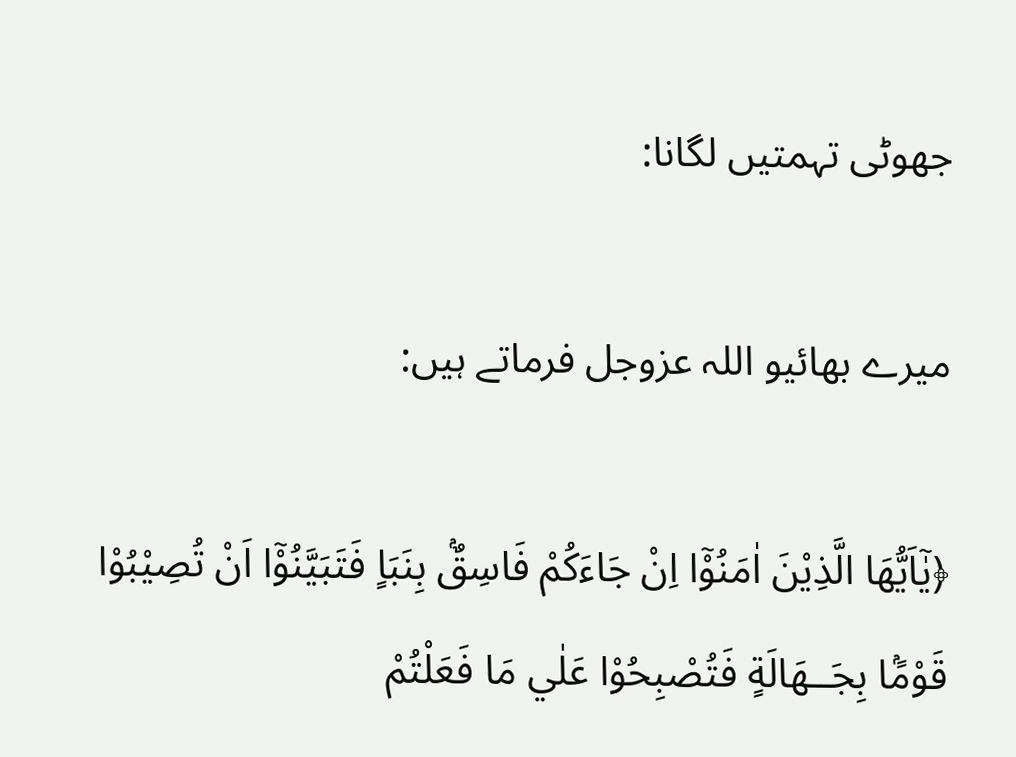جھوٹی تہمتیں لگانا:

میرے بھائیو اللہ عزوجل فرماتے ہیں:

﴿يٰٓاَيُّهَا الَّذِيْنَ اٰمَنُوْٓا اِنْ جَاءَكُمْ فَاسِقٌۢ بِنَبَاٍ فَتَبَيَّنُوْٓا اَنْ تُصِيْبُوْا قَوْمًۢا بِجَــهَالَةٍ فَتُصْبِحُوْا عَلٰي مَا فَعَلْتُمْ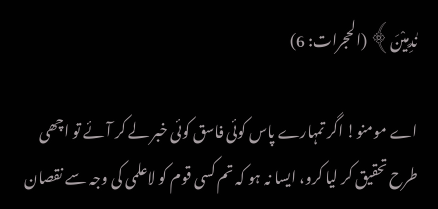نٰدِمِيْنَ﴾ (الحجرات: 6)

اے مومنو! اگر تمہارے پاس کوئی فاسق کوئی خبر لے کر آئے تو اچھی طرح تحقیق کر لیا کرو، ایسا نہ ہو کہ تم کسی قوم کو لاعلمی کی وجہ سے نقصان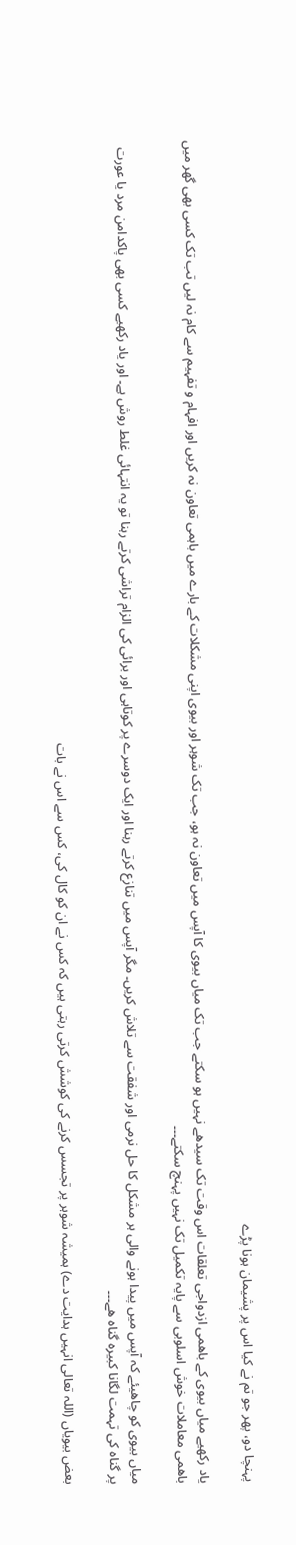پہنچا دو، پھر جو تم نے کیا اس پر پشیمان ہونا پڑے

یاد رکھیے میاں بیوی کے باھمی ازدواجی تعلقات اس وقت تک سیدھے نہیں ہو سکتے جب تک میاں بیوی کا آپس میں تعاون نہ ہو، جب تک شوہر اور بیوی اپنی مشکلات کے بارے میں باہمی تعاون نہ کریں اور افہام و تفہیم سے کام نہ لیں تب تک کسی بھی گھر میں باھمی معاملات خوش اسلوبی سے پایہ تکمیل تک نہیں پہنچ سکتے۔۔۔

میاں بیوی کو چاھیئے کہ آپس میں پیدا ہونے والی ہر مشکل کا حل نرمی اور شفقت سے تلاش کریں۔ مگر آپس میں تنازع کرتے رہنا اور ایک دوسرے پر کوتاہی اور برائی کی الزام تراشی کرتے رہنا تو یہ انتہائی غلط روش ہے۔ اور یاد رکھیے کسی بھی پاکدامن مرد یا عورت پر گناہ کی تہمت لگانا کبیرہ گناہ ھے۔۔۔

بعض بیویاں (اللہ تعالی انہيں ہدایت دے) ہمیشہ شوہر پر تجسس کرنے کی کوشش کرتی رہتی ہیں کہ کس نے ان کو کال کی، کس سے اس نے بات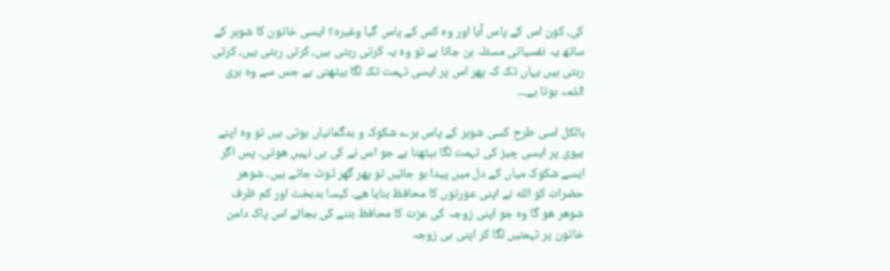کی، کون اس کے پاس آیا اور وہ کس کے پاس گیا وغیرہ؟ ایسی خاتون کا شوہر کے ساتھ یہ نفسیاتی مسئلہ بن جاتا ہے تو وہ یہ کرتی رہتی ہیں، کرتی رہتی ہیں، کرتی رہتی ہیں یہاں تک کہ پھر اس پر ایسی تہمت تک لگا بیٹھتی ہے جس سے وہ بری الذمہ ہوتا ہے۔۔۔

بالکل اسی طرح کسی شوہر کے پاس برے شکوک و بدگمانیاں ہوتی ہیں تو وہ اپنے بیوی پر ایسی چیز کی تہمت لگا بیٹھتا ہے جو اس نے کی ہی نہيں ھوتی۔ پس اگر ایسے شکوک میاں کے دل میں پیدا ہو جائيں تو پھر گھر ٹوٹ جاتے ہیں۔ شوھر حضرات کو الله نے اپنی عورتوں کا محافظ بنایا ھے۔ کیسا بدبخت اور کم ظرف شوھر ھو گا وہ جو اپنی زوجہ کی عزت کا محافظ بننے کی بجائے اس پاک دامن خاتون پر تہمتیں لگا کر اپنی ہی زوجہ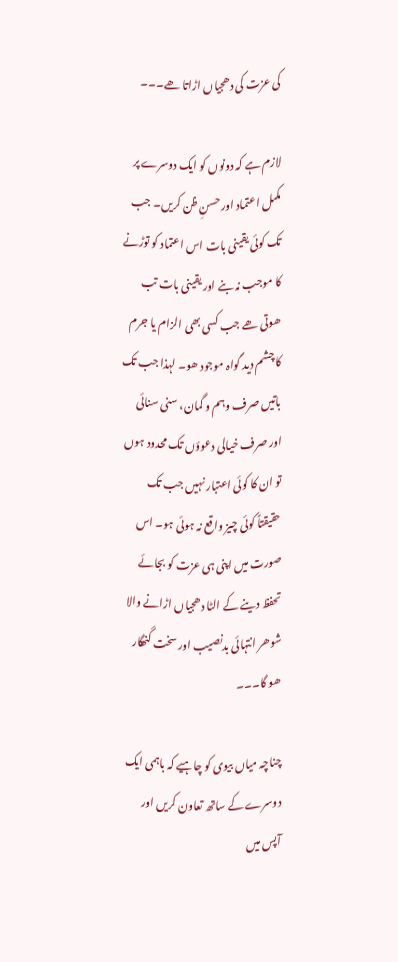کی عزت کی دھجیاں اڑاتا ھے۔۔۔

لازم ہے کہ دونوں کو ایک دوسرے پر مکمل اعتماد اور حسنِ ظن کریں۔ جب تک کوئی یقینی بات اس اعتماد کو توڑنے کا موجب نہ بنے اور یقینی بات تب ھوتی ھے جب کسی بھی الزام یا جرم کا چشم دید گواہ موجود ھو۔ لہذا جب تک باتيں صرف وہم و گمان، سنی سنائی اور صرف خیالی دعوؤں تک محدود ہوں تو ان کا کوئی اعتبار نہیں جب تک حقیقتاً کوئی چیز واقع نہ ہوئی ہو۔ اس صورت میں اپنی ہی عزت کو بجائے تحفظ دینے کے الٹا دھجیاں اڑانے والا شوھر انتہائی بدنصیب اور سخت گنھگار ھو گا۔۔۔

چناچہ میاں بیوی کو چاہیے کہ باہمی ایک دوسرے کے ساتھ تعاون کریں اور آپس میں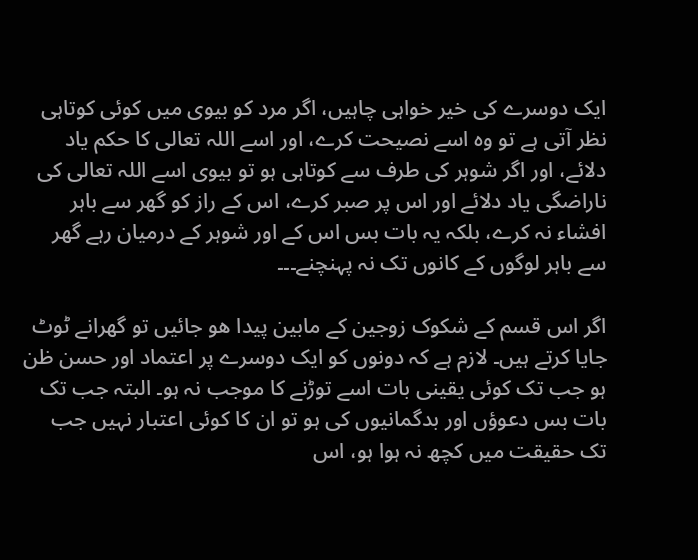ایک دوسرے کی خیر خواہی چاہیں، اگر مرد کو بیوی میں کوئی کوتاہی نظر آتی ہے تو وہ اسے نصیحت کرے، اور اسے اللہ تعالی کا حکم یاد دلائے، اور اگر شوہر کی طرف سے کوتاہی ہو تو بیوی اسے اللہ تعالی کی ناراضگی یاد دلائے اور اس پر صبر کرے، اس کے راز کو گھر سے باہر افشاء نہ کرے، بلکہ یہ بات بس اس کے اور شوہر کے درمیان رہے گھر سے باہر لوگوں کے کانوں تک نہ پہنچنے۔۔۔

اگر اس قسم کے شکوک زوجین کے مابین پیدا ھو جائيں تو گھرانے ٹوٹ جایا کرتے ہيں۔ لازم ہے کہ دونوں کو ایک دوسرے پر اعتماد اور حسن ظن ہو جب تک کوئی یقینی بات اسے توڑنے کا موجب نہ ہو۔ البتہ جب تک بات بس دعوؤں اور بدگمانیوں کی ہو تو ان کا کوئی اعتبار نہیں جب تک حقیقت میں کچھ نہ ہوا ہو، اس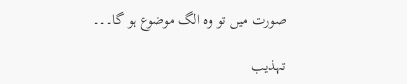صورت میں تو وہ الگ موضوع ہو گا۔۔۔

تہذیب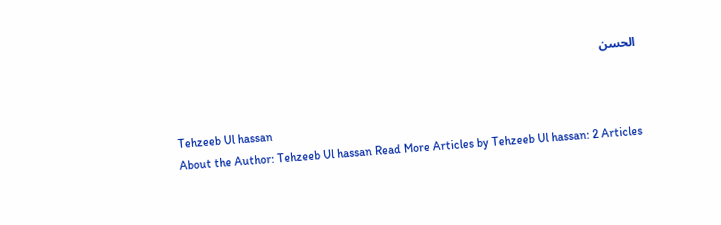الحسن


Tehzeeb Ul hassan
About the Author: Tehzeeb Ul hassan Read More Articles by Tehzeeb Ul hassan: 2 Articles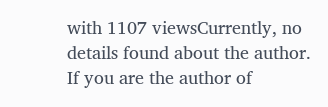with 1107 viewsCurrently, no details found about the author. If you are the author of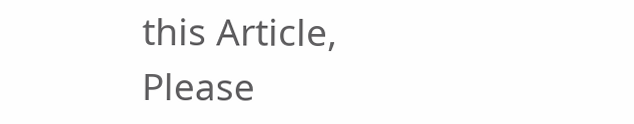this Article, Please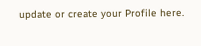update or create your Profile here.